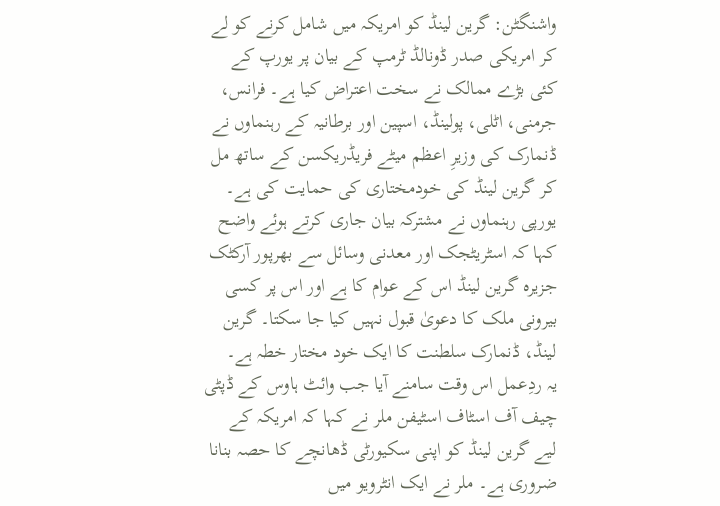واشنگٹن: گرین لینڈ کو امریکہ میں شامل کرنے کو لے کر امریکی صدر ڈونالڈ ٹرمپ کے بیان پر یورپ کے کئی بڑے ممالک نے سخت اعتراض کیا ہے۔ فرانس، جرمنی، اٹلی، پولینڈ، اسپین اور برطانیہ کے رہنماوں نے ڈنمارک کی وزیرِ اعظم میٹے فریڈریکسن کے ساتھ مل کر گرین لینڈ کی خودمختاری کی حمایت کی ہے۔ یورپی رہنماوں نے مشترکہ بیان جاری کرتے ہوئے واضح کہا کہ اسٹریٹجک اور معدنی وسائل سے بھرپور آرکٹک جزیرہ گرین لینڈ اس کے عوام کا ہے اور اس پر کسی بیرونی ملک کا دعویٰ قبول نہیں کیا جا سکتا۔ گرین لینڈ، ڈنمارک سلطنت کا ایک خود مختار خطہ ہے۔
یہ ردِعمل اس وقت سامنے آیا جب وائٹ ہاوس کے ڈپٹی چیف آف اسٹاف اسٹیفن ملر نے کہا کہ امریکہ کے لیے گرین لینڈ کو اپنی سکیورٹی ڈھانچے کا حصہ بنانا ضروری ہے۔ ملر نے ایک انٹرویو میں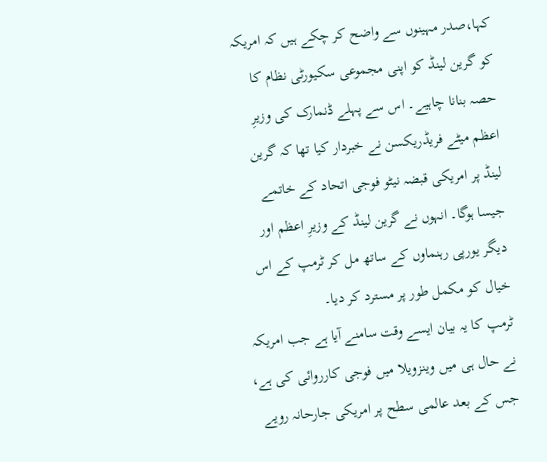کہا،صدر مہینوں سے واضح کر چکے ہیں کہ امریکہ کو گرین لینڈ کو اپنی مجموعی سکیورٹی نظام کا حصہ بنانا چاہیے۔ اس سے پہلے ڈنمارک کی وزیرِ اعظم میٹے فریڈریکسن نے خبردار کیا تھا کہ گرین لینڈ پر امریکی قبضہ نیٹو فوجی اتحاد کے خاتمے جیسا ہوگا۔ انہوں نے گرین لینڈ کے وزیرِ اعظم اور دیگر یورپی رہنماوں کے ساتھ مل کر ٹرمپ کے اس خیال کو مکمل طور پر مسترد کر دیا۔
ٹرمپ کا یہ بیان ایسے وقت سامنے آیا ہے جب امریکہ نے حال ہی میں وینزویلا میں فوجی کارروائی کی ہے، جس کے بعد عالمی سطح پر امریکی جارحانہ رویے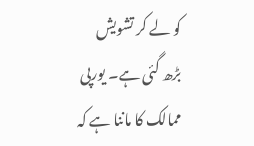کو لے کر تشویش بڑھ گئی ہے۔ یورپی ممالک کا ماننا ہے کہ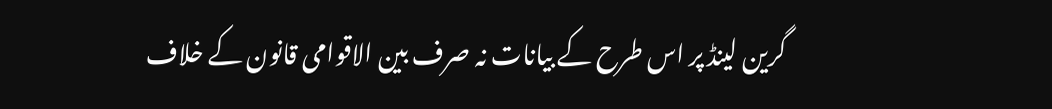گرین لینڈ پر اس طرح کے بیانات نہ صرف بین الاقوامی قانون کے خلاف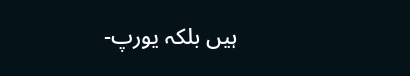ہیں بلکہ یورپ-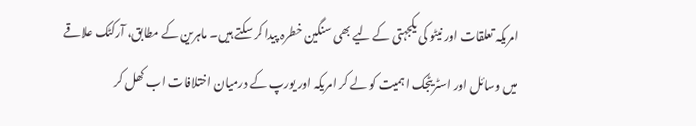امریکہ تعلقات اور نیٹو کی یکجہتی کے لیے بھی سنگین خطرہ پیدا کر سکتے ہیں۔ ماہرین کے مطابق، آرکٹک علاقے میں وسائل اور اسٹریٹجک اہمیت کو لے کر امریکہ اور یورپ کے درمیان اختلافات اب کھل کر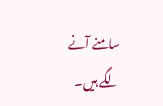سامنے آنے لگے ہیں۔